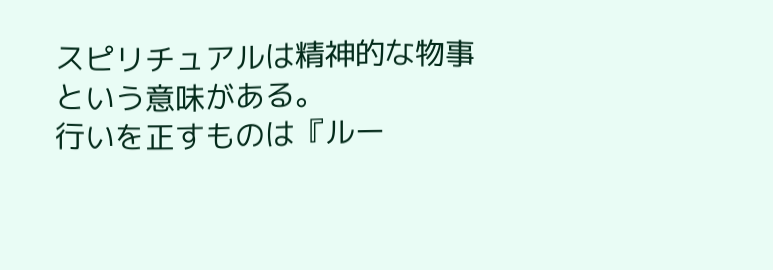スピリチュアルは精神的な物事という意味がある。
行いを正すものは『ルー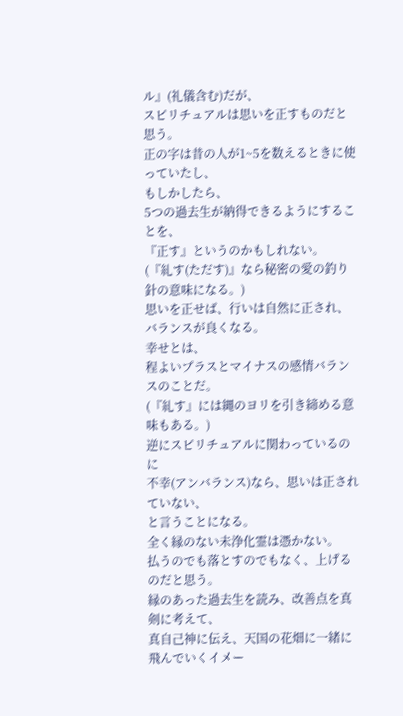ル』(礼儀含む)だが、
スピリチュアルは思いを正すものだと思う。
正の字は昔の人が1~5を数えるときに使っていたし、
もしかしたら、
5つの過去生が納得できるようにすることを、
『正す』というのかもしれない。
(『糺す(ただす)』なら秘密の愛の釣り針の意味になる。)
思いを正せば、行いは自然に正され、バランスが良くなる。
幸せとは、
程よいプラスとマイナスの感情バランスのことだ。
(『糺す』には縄のヨリを引き締める意味もある。)
逆にスピリチュアルに関わっているのに
不幸(アンバランス)なら、思いは正されていない、
と言うことになる。
全く縁のない未浄化霊は憑かない。
払うのでも落とすのでもなく、上げるのだと思う。
縁のあった過去生を読み、改善点を真剣に考えて、
真自己神に伝え、天国の花畑に一緒に飛んでいくイメー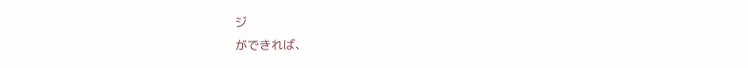ジ
ができれば、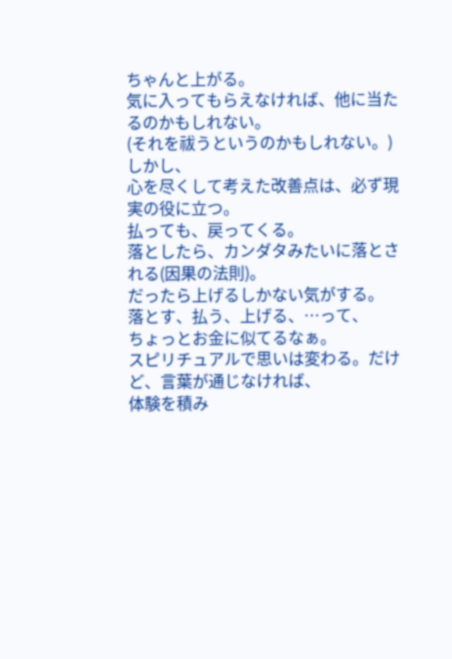ちゃんと上がる。
気に入ってもらえなければ、他に当たるのかもしれない。
(それを祓うというのかもしれない。)
しかし、
心を尽くして考えた改善点は、必ず現実の役に立つ。
払っても、戻ってくる。
落としたら、カンダタみたいに落とされる(因果の法則)。
だったら上げるしかない気がする。
落とす、払う、上げる、…って、
ちょっとお金に似てるなぁ。
スピリチュアルで思いは変わる。だけど、言葉が通じなければ、
体験を積み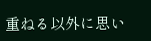重ねる以外に思い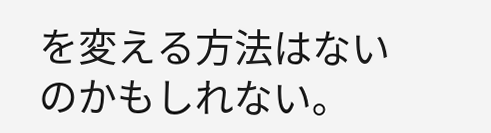を変える方法はないのかもしれない。